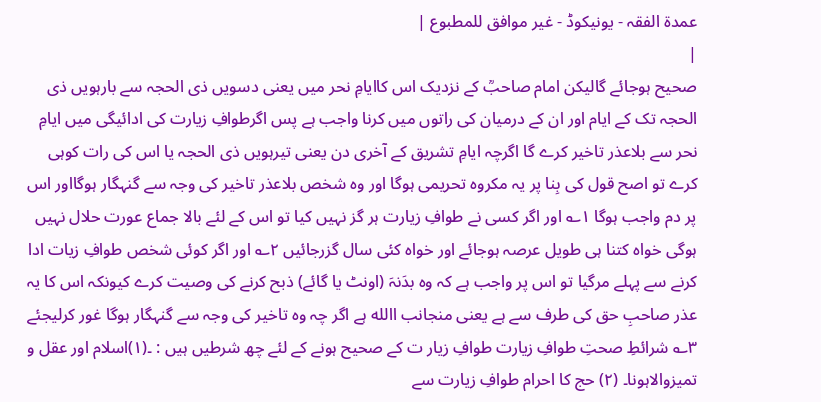عمدۃ الفقہ - یونیکوڈ - غیر موافق للمطبوع |
|
صحیح ہوجائے گالیکن امام صاحبؒ کے نزدیک اس کاایامِ نحر میں یعنی دسویں ذی الحجہ سے بارہویں ذی الحجہ تک کے ایام اور ان کے درمیان کی راتوں میں کرنا واجب ہے پس اگرطوافِ زیارت کی ادائیگی میں ایامِ نحر سے بلاعذر تاخیر کرے گا اگرچہ ایامِ تشریق کے آخری دن یعنی تیرہویں ذی الحجہ یا اس کی رات کوہی کرے تو اصح قول کی بِنا پر یہ مکروہ تحریمی ہوگا اور وہ شخص بلاعذر تاخیر کی وجہ سے گنہگار ہوگااور اس پر دم واجب ہوگا ۱؎ اور اگر کسی نے طوافِ زیارت ہر گز نہیں کیا تو اس کے لئے بالا جماع عورت حلال نہیں ہوگی خواہ کتنا ہی طویل عرصہ ہوجائے اور خواہ کئی سال گزرجائیں ۲؎ اور اگر کوئی شخص طوافِ زیات ادا کرنے سے پہلے مرگیا تو اس پر واجب ہے کہ وہ بدَنہَ (اونٹ یا گائے) ذبح کرنے کی وصیت کرے کیونکہ اس کا یہ عذر صاحبِ حق کی طرف سے ہے یعنی منجانب االله ہے اگر چہ وہ تاخیر کی وجہ سے گنہگار ہوگا غور کرلیجئے ۳؎ شرائطِ صحتِ طوافِ زیارت طوافِ زیار ت کے صحیح ہونے کے لئے چھ شرطیں ہیں : ۔(۱)اسلام اور عقل و تمیزوالاہونا۔ (۲) حج کا احرام طوافِ زیارت سے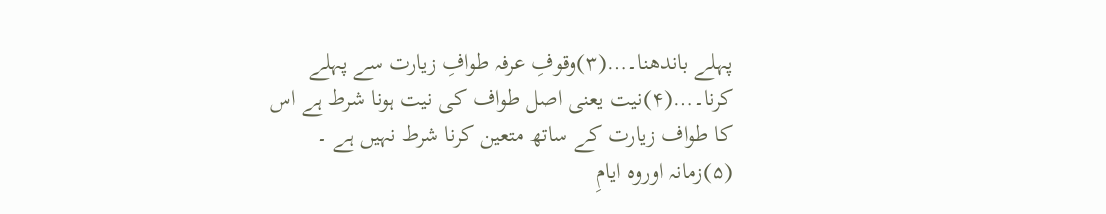پہلے باندھنا۔…(۳)وقوفِ عرفہ طوافِ زیارت سے پہلے کرنا۔…(۴)نیت یعنی اصل طواف کی نیت ہونا شرط ہے اس کا طواف زیارت کے ساتھ متعین کرنا شرط نہیں ہے ۔ (۵)زمانہ اوروہ ایامِ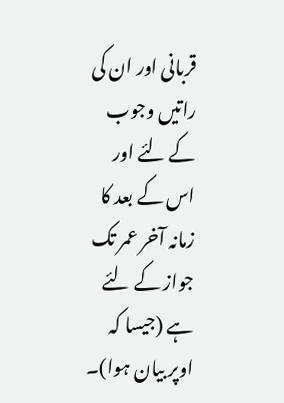قربانی اور ان کی راتیں وجوب کے لئے اور اس کے بعد کا زمانہ آخر عمر تک جواز کے لئے ہے (جیسا کہ اوپر بیان ہوا)۔